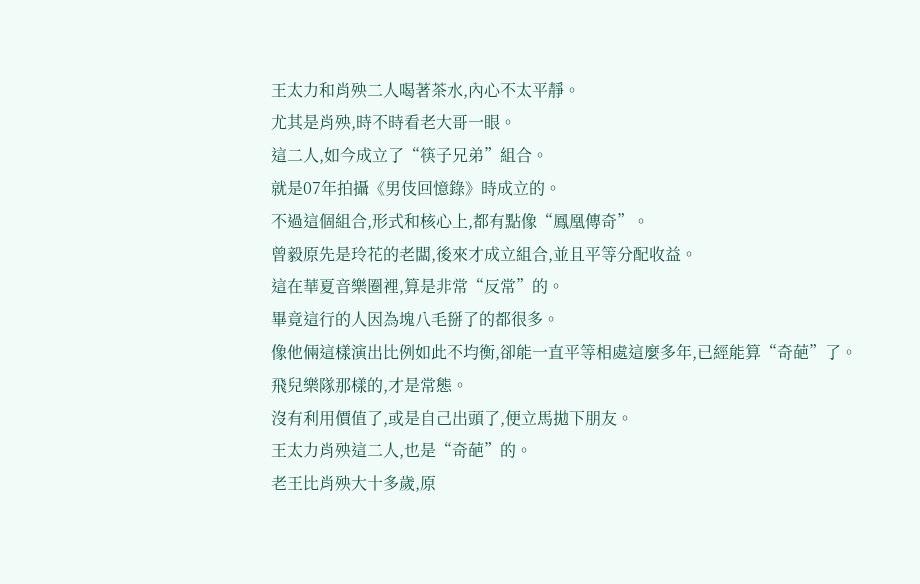王太力和肖殃二人喝著茶水,內心不太平靜。
尤其是肖殃,時不時看老大哥一眼。
這二人,如今成立了“筷子兄弟”組合。
就是07年拍攝《男伎回憶錄》時成立的。
不過這個組合,形式和核心上,都有點像“鳳凰傳奇”。
曾毅原先是玲花的老闆,後來才成立組合,並且平等分配收益。
這在華夏音樂圈裡,算是非常“反常”的。
畢竟這行的人因為塊八毛掰了的都很多。
像他倆這樣演出比例如此不均衡,卻能一直平等相處這麼多年,已經能算“奇葩”了。
飛兒樂隊那樣的,才是常態。
沒有利用價值了,或是自己出頭了,便立馬拋下朋友。
王太力肖殃這二人,也是“奇葩”的。
老王比肖殃大十多歲,原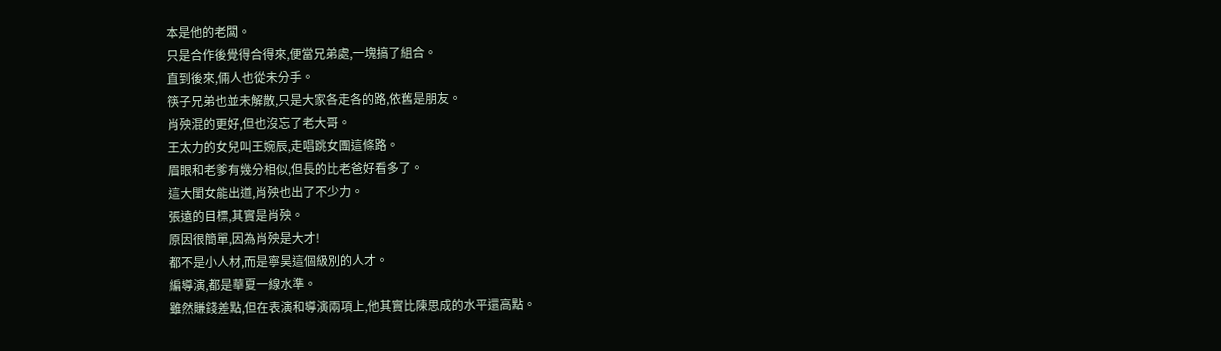本是他的老闆。
只是合作後覺得合得來,便當兄弟處,一塊搞了組合。
直到後來,倆人也從未分手。
筷子兄弟也並未解散,只是大家各走各的路,依舊是朋友。
肖殃混的更好,但也沒忘了老大哥。
王太力的女兒叫王婉辰,走唱跳女團這條路。
眉眼和老爹有幾分相似,但長的比老爸好看多了。
這大閨女能出道,肖殃也出了不少力。
張遠的目標,其實是肖殃。
原因很簡單,因為肖殃是大才!
都不是小人材,而是寧昊這個級別的人才。
編導演,都是華夏一線水準。
雖然賺錢差點,但在表演和導演兩項上,他其實比陳思成的水平還高點。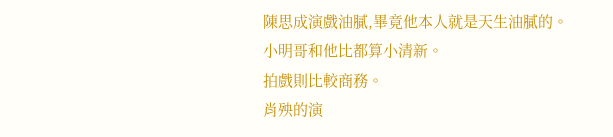陳思成演戲油膩,畢竟他本人就是天生油膩的。
小明哥和他比都算小清新。
拍戲則比較商務。
肖殃的演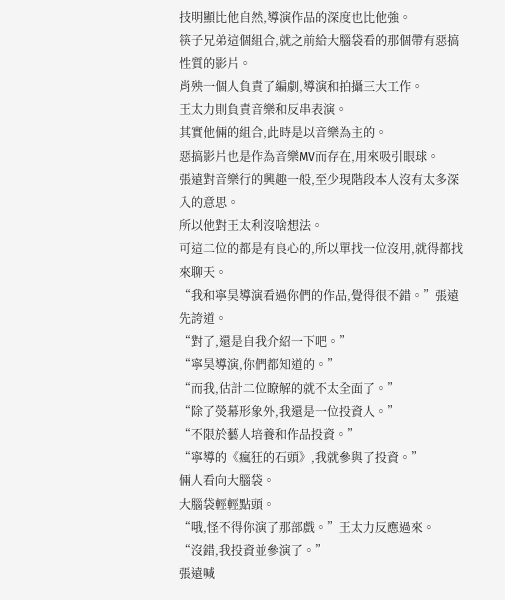技明顯比他自然,導演作品的深度也比他強。
筷子兄弟這個組合,就之前給大腦袋看的那個帶有惡搞性質的影片。
肖殃一個人負責了編劇,導演和拍攝三大工作。
王太力則負責音樂和反串表演。
其實他倆的組合,此時是以音樂為主的。
惡搞影片也是作為音樂MV而存在,用來吸引眼球。
張遠對音樂行的興趣一般,至少現階段本人沒有太多深入的意思。
所以他對王太利沒啥想法。
可這二位的都是有良心的,所以單找一位沒用,就得都找來聊天。
“我和寧昊導演看過你們的作品,覺得很不錯。”張遠先誇道。
“對了,還是自我介紹一下吧。”
“寧昊導演,你們都知道的。”
“而我,估計二位瞭解的就不太全面了。”
“除了熒幕形象外,我還是一位投資人。”
“不限於藝人培養和作品投資。”
“寧導的《瘋狂的石頭》,我就參與了投資。”
倆人看向大腦袋。
大腦袋輕輕點頭。
“哦,怪不得你演了那部戲。”王太力反應過來。
“沒錯,我投資並參演了。”
張遠喊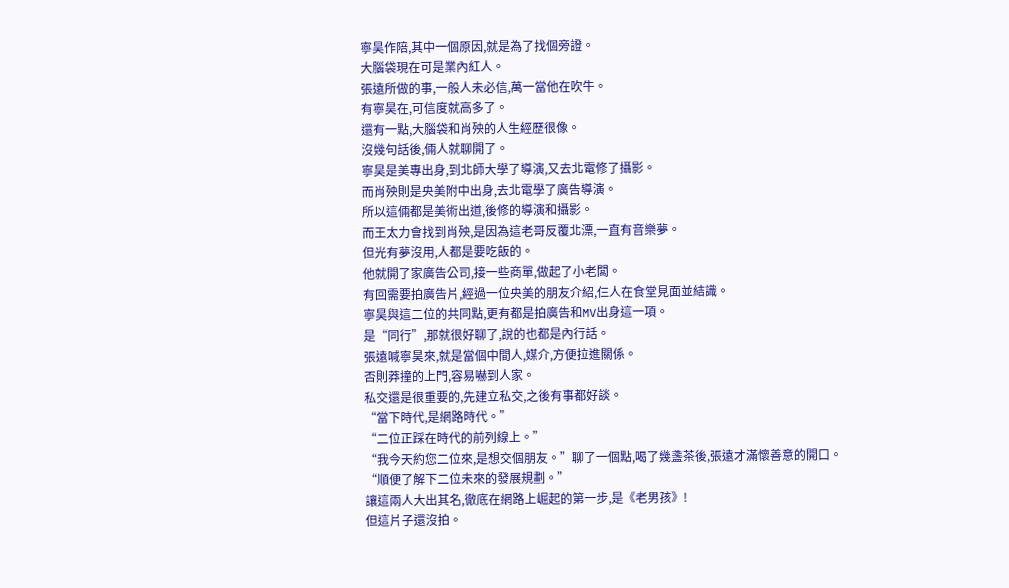寧昊作陪,其中一個原因,就是為了找個旁證。
大腦袋現在可是業內紅人。
張遠所做的事,一般人未必信,萬一當他在吹牛。
有寧昊在,可信度就高多了。
還有一點,大腦袋和肖殃的人生經歷很像。
沒幾句話後,倆人就聊開了。
寧昊是美專出身,到北師大學了導演,又去北電修了攝影。
而肖殃則是央美附中出身,去北電學了廣告導演。
所以這倆都是美術出道,後修的導演和攝影。
而王太力會找到肖殃,是因為這老哥反覆北漂,一直有音樂夢。
但光有夢沒用,人都是要吃飯的。
他就開了家廣告公司,接一些商單,做起了小老闆。
有回需要拍廣告片,經過一位央美的朋友介紹,仨人在食堂見面並結識。
寧昊與這二位的共同點,更有都是拍廣告和MV出身這一項。
是“同行”,那就很好聊了,說的也都是內行話。
張遠喊寧昊來,就是當個中間人,媒介,方便拉進關係。
否則莽撞的上門,容易嚇到人家。
私交還是很重要的,先建立私交,之後有事都好談。
“當下時代,是網路時代。”
“二位正踩在時代的前列線上。”
“我今天約您二位來,是想交個朋友。”聊了一個點,喝了幾盞茶後,張遠才滿懷善意的開口。
“順便了解下二位未來的發展規劃。”
讓這兩人大出其名,徹底在網路上崛起的第一步,是《老男孩》!
但這片子還沒拍。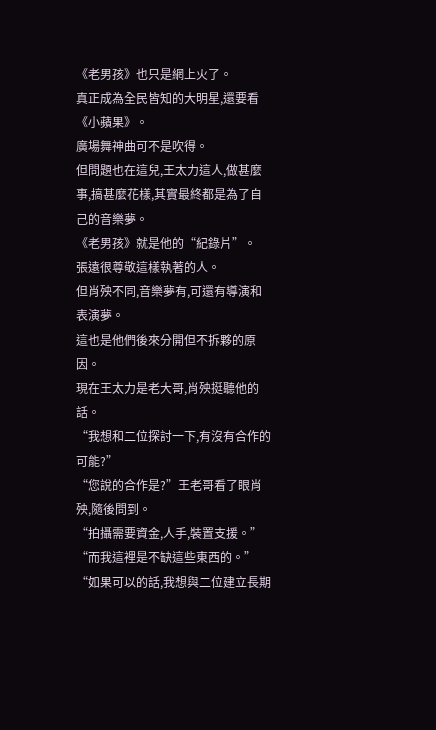《老男孩》也只是網上火了。
真正成為全民皆知的大明星,還要看《小蘋果》。
廣場舞神曲可不是吹得。
但問題也在這兒,王太力這人,做甚麼事,搞甚麼花樣,其實最終都是為了自己的音樂夢。
《老男孩》就是他的“紀錄片”。
張遠很尊敬這樣執著的人。
但肖殃不同,音樂夢有,可還有導演和表演夢。
這也是他們後來分開但不拆夥的原因。
現在王太力是老大哥,肖殃挺聽他的話。
“我想和二位探討一下,有沒有合作的可能?”
“您說的合作是?”王老哥看了眼肖殃,隨後問到。
“拍攝需要資金,人手,裝置支援。”
“而我這裡是不缺這些東西的。”
“如果可以的話,我想與二位建立長期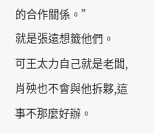的合作關係。”
就是張遠想籤他們。
可王太力自己就是老闆,肖殃也不會與他拆夥,這事不那麼好辦。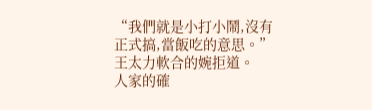“我們就是小打小鬧,沒有正式搞,當飯吃的意思。”王太力軟合的婉拒道。
人家的確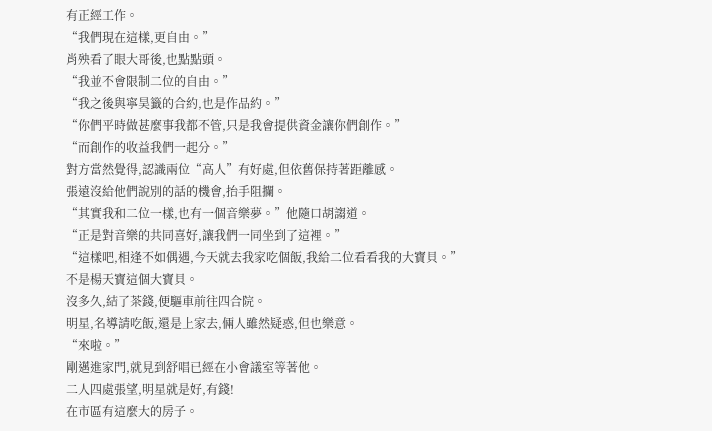有正經工作。
“我們現在這樣,更自由。”
肖殃看了眼大哥後,也點點頭。
“我並不會限制二位的自由。”
“我之後與寧昊籤的合約,也是作品約。”
“你們平時做甚麼事我都不管,只是我會提供資金讓你們創作。”
“而創作的收益我們一起分。”
對方當然覺得,認識兩位“高人”有好處,但依舊保持著距離感。
張遠沒給他們說別的話的機會,抬手阻攔。
“其實我和二位一樣,也有一個音樂夢。”他隨口胡謅道。
“正是對音樂的共同喜好,讓我們一同坐到了這裡。”
“這樣吧,相逢不如偶遇,今天就去我家吃個飯,我給二位看看我的大寶貝。”
不是楊天寶這個大寶貝。
沒多久,結了茶錢,便驅車前往四合院。
明星,名導請吃飯,還是上家去,倆人雖然疑惑,但也樂意。
“來啦。”
剛邁進家門,就見到舒唱已經在小會議室等著他。
二人四處張望,明星就是好,有錢!
在市區有這麼大的房子。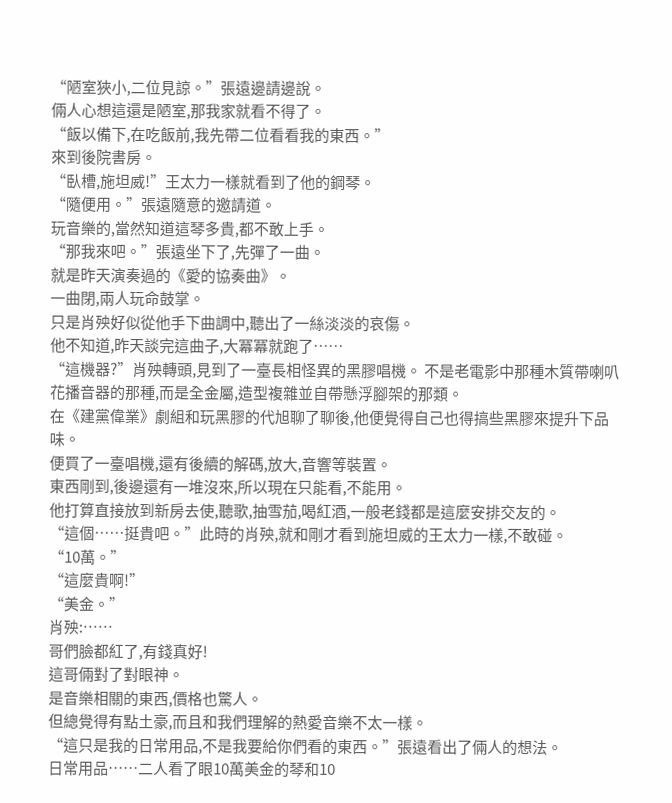“陋室狹小,二位見諒。”張遠邊請邊說。
倆人心想這還是陋室,那我家就看不得了。
“飯以備下,在吃飯前,我先帶二位看看我的東西。”
來到後院書房。
“臥槽,施坦威!”王太力一樣就看到了他的鋼琴。
“隨便用。”張遠隨意的邀請道。
玩音樂的,當然知道這琴多貴,都不敢上手。
“那我來吧。”張遠坐下了,先彈了一曲。
就是昨天演奏過的《愛的協奏曲》。
一曲閉,兩人玩命鼓掌。
只是肖殃好似從他手下曲調中,聽出了一絲淡淡的哀傷。
他不知道,昨天談完這曲子,大冪冪就跑了……
“這機器?”肖殃轉頭,見到了一臺長相怪異的黑膠唱機。 不是老電影中那種木質帶喇叭花播音器的那種,而是全金屬,造型複雜並自帶懸浮腳架的那類。
在《建黨偉業》劇組和玩黑膠的代旭聊了聊後,他便覺得自己也得搞些黑膠來提升下品味。
便買了一臺唱機,還有後續的解碼,放大,音響等裝置。
東西剛到,後邊還有一堆沒來,所以現在只能看,不能用。
他打算直接放到新房去使,聽歌,抽雪茄,喝紅酒,一般老錢都是這麼安排交友的。
“這個……挺貴吧。”此時的肖殃,就和剛才看到施坦威的王太力一樣,不敢碰。
“10萬。”
“這麼貴啊!”
“美金。”
肖殃:……
哥們臉都紅了,有錢真好!
這哥倆對了對眼神。
是音樂相關的東西,價格也驚人。
但總覺得有點土豪,而且和我們理解的熱愛音樂不太一樣。
“這只是我的日常用品,不是我要給你們看的東西。”張遠看出了倆人的想法。
日常用品……二人看了眼10萬美金的琴和10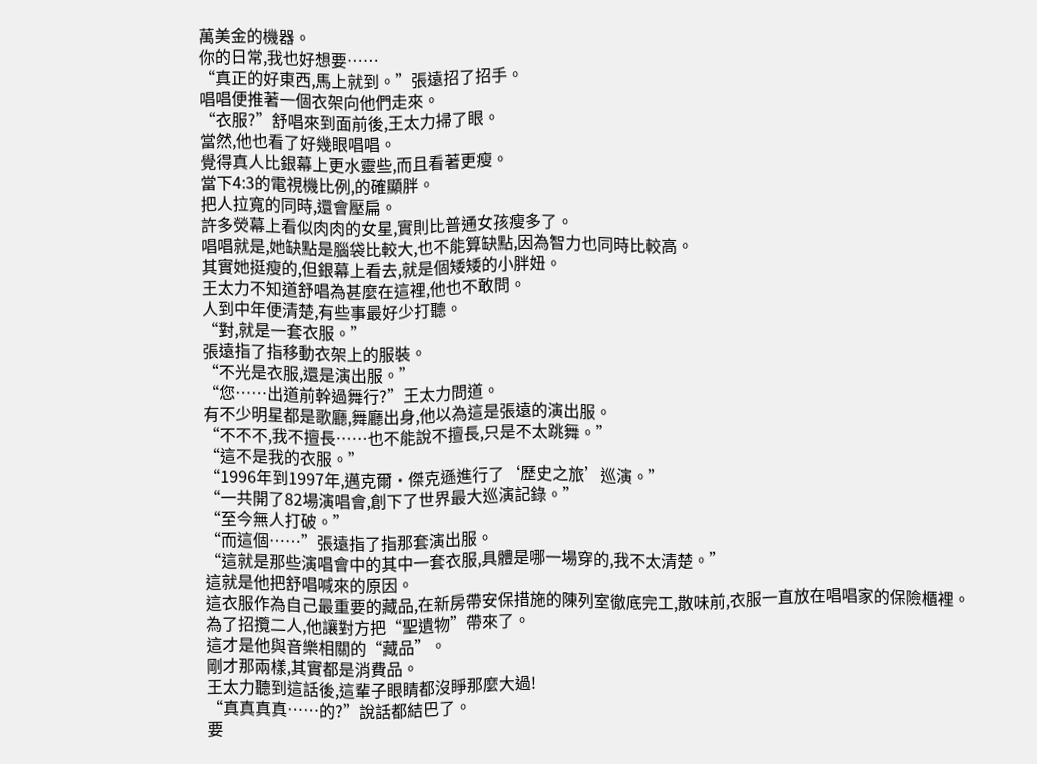萬美金的機器。
你的日常,我也好想要……
“真正的好東西,馬上就到。”張遠招了招手。
唱唱便推著一個衣架向他們走來。
“衣服?”舒唱來到面前後,王太力掃了眼。
當然,他也看了好幾眼唱唱。
覺得真人比銀幕上更水靈些,而且看著更瘦。
當下4:3的電視機比例,的確顯胖。
把人拉寬的同時,還會壓扁。
許多熒幕上看似肉肉的女星,實則比普通女孩瘦多了。
唱唱就是,她缺點是腦袋比較大,也不能算缺點,因為智力也同時比較高。
其實她挺瘦的,但銀幕上看去,就是個矮矮的小胖妞。
王太力不知道舒唱為甚麼在這裡,他也不敢問。
人到中年便清楚,有些事最好少打聽。
“對,就是一套衣服。”
張遠指了指移動衣架上的服裝。
“不光是衣服,還是演出服。”
“您……出道前幹過舞行?”王太力問道。
有不少明星都是歌廳,舞廳出身,他以為這是張遠的演出服。
“不不不,我不擅長……也不能說不擅長,只是不太跳舞。”
“這不是我的衣服。”
“1996年到1997年,邁克爾·傑克遜進行了‘歷史之旅’巡演。”
“一共開了82場演唱會,創下了世界最大巡演記錄。”
“至今無人打破。”
“而這個……”張遠指了指那套演出服。
“這就是那些演唱會中的其中一套衣服,具體是哪一場穿的,我不太清楚。”
這就是他把舒唱喊來的原因。
這衣服作為自己最重要的藏品,在新房帶安保措施的陳列室徹底完工,散味前,衣服一直放在唱唱家的保險櫃裡。
為了招攬二人,他讓對方把“聖遺物”帶來了。
這才是他與音樂相關的“藏品”。
剛才那兩樣,其實都是消費品。
王太力聽到這話後,這輩子眼睛都沒睜那麼大過!
“真真真真……的?”說話都結巴了。
要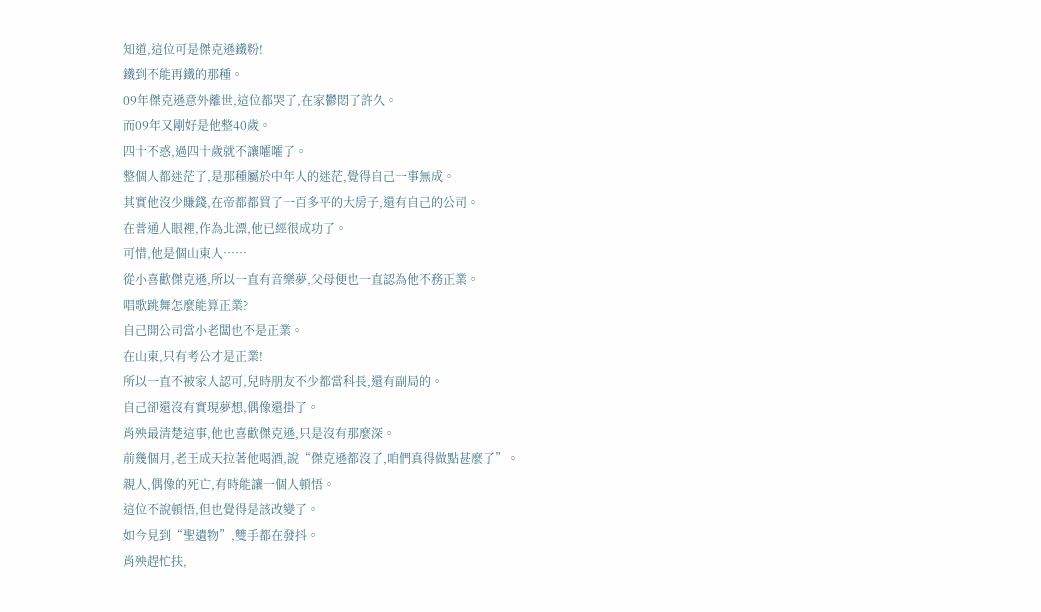知道,這位可是傑克遜鐵粉!
鐵到不能再鐵的那種。
09年傑克遜意外離世,這位都哭了,在家鬱悶了許久。
而09年又剛好是他整40歲。
四十不惑,過四十歲就不讓嚯嚯了。
整個人都迷茫了,是那種屬於中年人的迷茫,覺得自己一事無成。
其實他沒少賺錢,在帝都都買了一百多平的大房子,還有自己的公司。
在普通人眼裡,作為北漂,他已經很成功了。
可惜,他是個山東人……
從小喜歡傑克遜,所以一直有音樂夢,父母便也一直認為他不務正業。
唱歌跳舞怎麼能算正業?
自己開公司當小老闆也不是正業。
在山東,只有考公才是正業!
所以一直不被家人認可,兒時朋友不少都當科長,還有副局的。
自己卻還沒有實現夢想,偶像還掛了。
肖殃最清楚這事,他也喜歡傑克遜,只是沒有那麼深。
前幾個月,老王成天拉著他喝酒,說“傑克遜都沒了,咱們真得做點甚麼了”。
親人,偶像的死亡,有時能讓一個人頓悟。
這位不說頓悟,但也覺得是該改變了。
如今見到“聖遺物”,雙手都在發抖。
肖殃趕忙扶,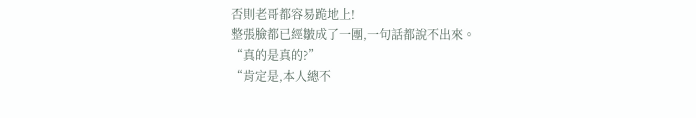否則老哥都容易跪地上!
整張臉都已經皺成了一團,一句話都說不出來。
“真的是真的?”
“肯定是,本人總不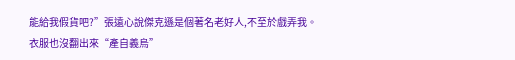能給我假貨吧?”張遠心說傑克遜是個著名老好人,不至於戲弄我。
衣服也沒翻出來“產自義烏”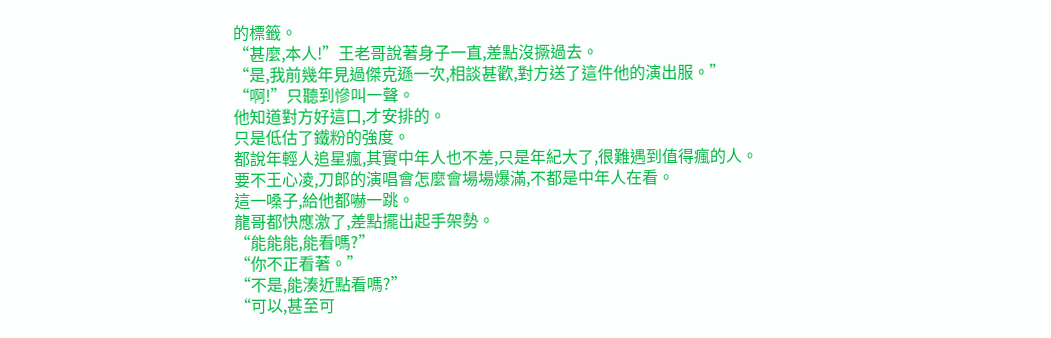的標籤。
“甚麼,本人!”王老哥說著身子一直,差點沒撅過去。
“是,我前幾年見過傑克遜一次,相談甚歡,對方送了這件他的演出服。”
“啊!”只聽到慘叫一聲。
他知道對方好這口,才安排的。
只是低估了鐵粉的強度。
都說年輕人追星瘋,其實中年人也不差,只是年紀大了,很難遇到值得瘋的人。
要不王心凌,刀郎的演唱會怎麼會場場爆滿,不都是中年人在看。
這一嗓子,給他都嚇一跳。
龍哥都快應激了,差點擺出起手架勢。
“能能能,能看嗎?”
“你不正看著。”
“不是,能湊近點看嗎?”
“可以,甚至可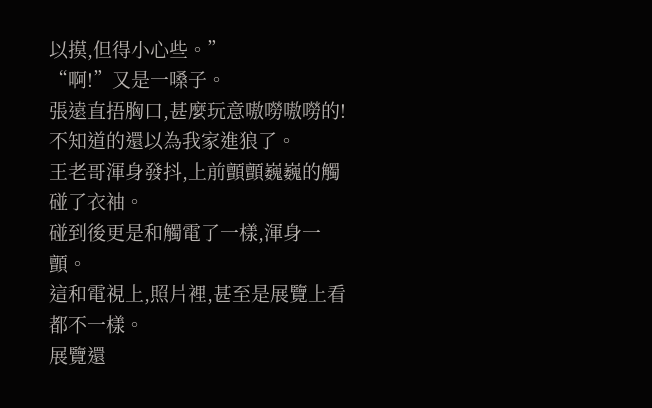以摸,但得小心些。”
“啊!”又是一嗓子。
張遠直捂胸口,甚麼玩意嗷嘮嗷嘮的!
不知道的還以為我家進狼了。
王老哥渾身發抖,上前顫顫巍巍的觸碰了衣袖。
碰到後更是和觸電了一樣,渾身一顫。
這和電視上,照片裡,甚至是展覽上看都不一樣。
展覽還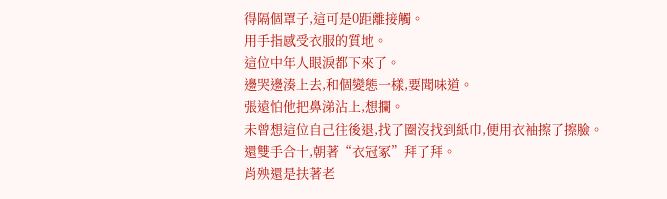得隔個罩子,這可是0距離接觸。
用手指感受衣服的質地。
這位中年人眼淚都下來了。
邊哭邊湊上去,和個變態一樣,要聞味道。
張遠怕他把鼻涕沾上,想攔。
未曾想這位自己往後退,找了圈沒找到紙巾,便用衣袖擦了擦臉。
還雙手合十,朝著“衣冠冢”拜了拜。
肖殃還是扶著老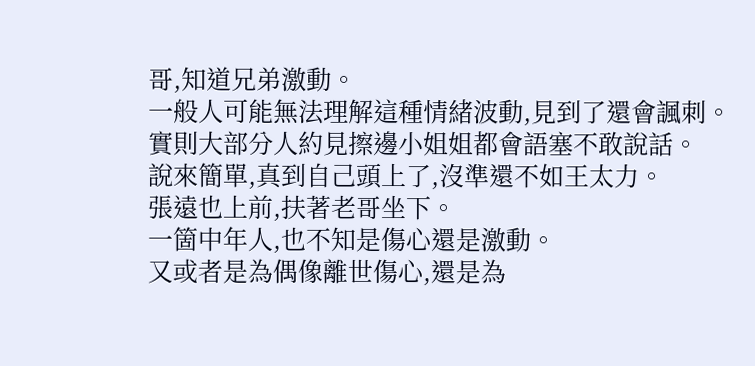哥,知道兄弟激動。
一般人可能無法理解這種情緒波動,見到了還會諷刺。
實則大部分人約見擦邊小姐姐都會語塞不敢說話。
說來簡單,真到自己頭上了,沒準還不如王太力。
張遠也上前,扶著老哥坐下。
一箇中年人,也不知是傷心還是激動。
又或者是為偶像離世傷心,還是為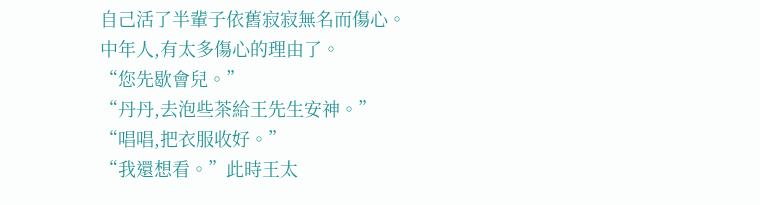自己活了半輩子依舊寂寂無名而傷心。
中年人,有太多傷心的理由了。
“您先歇會兒。”
“丹丹,去泡些茶給王先生安神。”
“唱唱,把衣服收好。”
“我還想看。”此時王太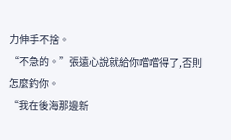力伸手不捨。
“不急的。”張遠心說就給你嚐嚐得了,否則怎麼釣你。
“我在後海那邊新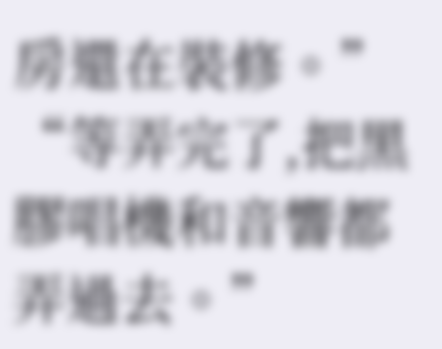房還在裝修。”
“等弄完了,把黑膠唱機和音響都弄過去。”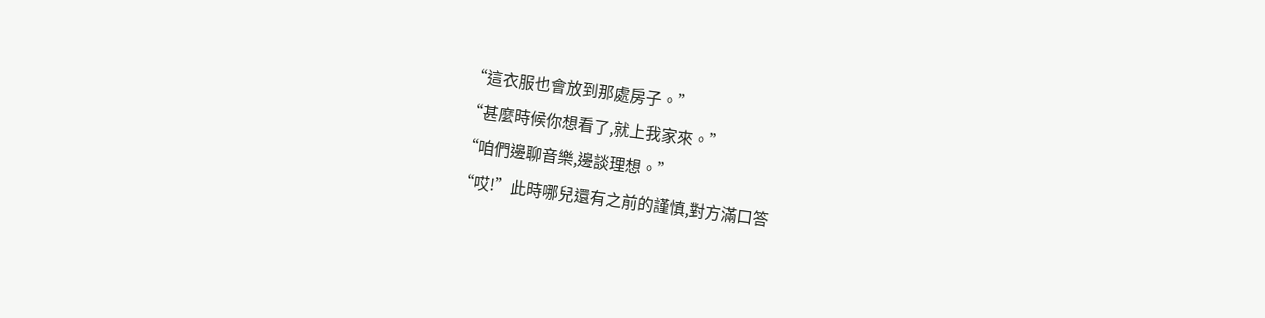“這衣服也會放到那處房子。”
“甚麼時候你想看了,就上我家來。”
“咱們邊聊音樂,邊談理想。”
“哎!”此時哪兒還有之前的謹慎,對方滿口答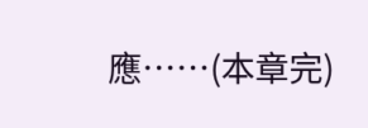應……(本章完)